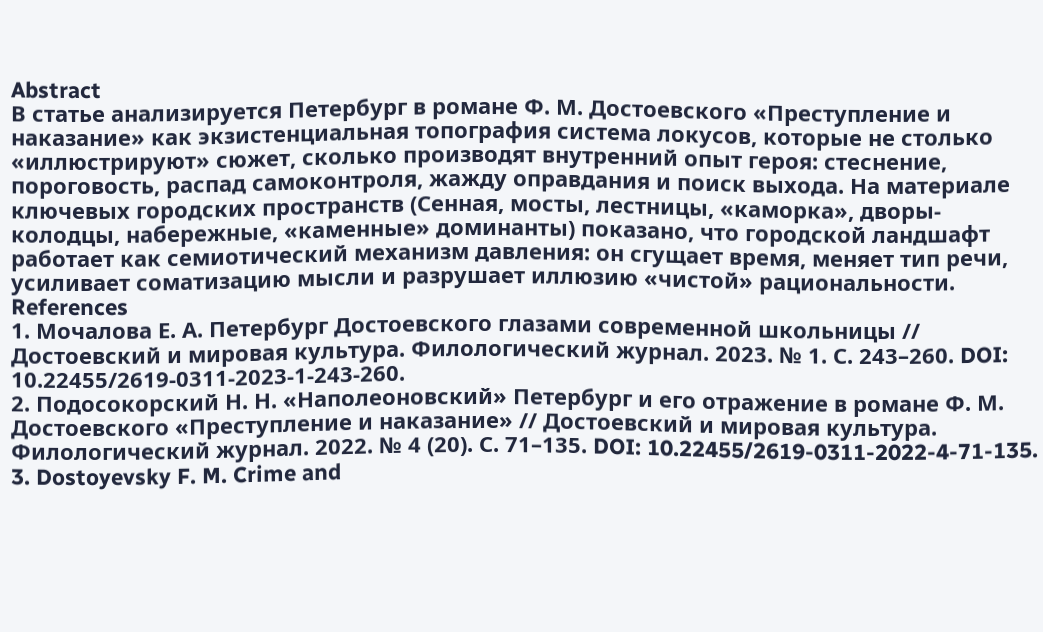Abstract
В статье анализируется Петербург в романе Ф. М. Достоевского «Преступление и наказание» как экзистенциальная топография система локусов, которые не столько «иллюстрируют» сюжет, сколько производят внутренний опыт героя: стеснение, пороговость, распад самоконтроля, жажду оправдания и поиск выхода. На материале ключевых городских пространств (Сенная, мосты, лестницы, «каморка», дворы-колодцы, набережные, «каменные» доминанты) показано, что городской ландшафт работает как семиотический механизм давления: он сгущает время, меняет тип речи, усиливает соматизацию мысли и разрушает иллюзию «чистой» рациональности.
References
1. Мочалова Е. А. Петербург Достоевского глазами современной школьницы // Достоевский и мировая культура. Филологический журнал. 2023. № 1. С. 243–260. DOI: 10.22455/2619-0311-2023-1-243-260.
2. Подосокорский Н. Н. «Наполеоновский» Петербург и его отражение в романе Ф. М. Достоевского «Преступление и наказание» // Достоевский и мировая культура. Филологический журнал. 2022. № 4 (20). С. 71–135. DOI: 10.22455/2619-0311-2022-4-71-135.
3. Dostoyevsky F. M. Crime and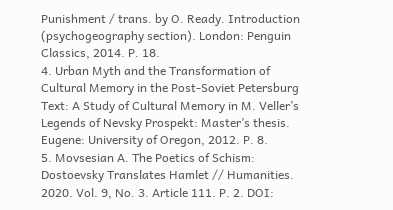Punishment / trans. by O. Ready. Introduction (psychogeography section). London: Penguin Classics, 2014. P. 18.
4. Urban Myth and the Transformation of Cultural Memory in the Post-Soviet Petersburg Text: A Study of Cultural Memory in M. Veller’s Legends of Nevsky Prospekt: Master’s thesis. Eugene: University of Oregon, 2012. P. 8.
5. Movsesian A. The Poetics of Schism: Dostoevsky Translates Hamlet // Humanities. 2020. Vol. 9, No. 3. Article 111. P. 2. DOI: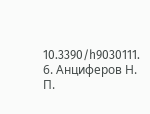10.3390/h9030111.
6. Анциферов Н. П.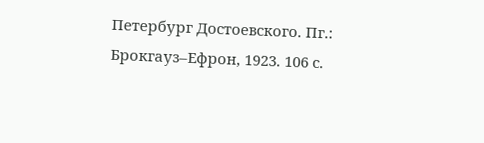Петербург Достоевского. Пг.: Брокгауз–Ефрон, 1923. 106 с.